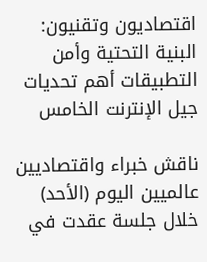اقتصاديون وتقنيون: البنية التحتية وأمن التطبيقات أهم تحديات جيل الإنترنت الخامس

ناقش خبراء واقتصاديين عالميين اليوم (الأحد) خلال جلسة عقدت في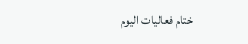ختام فعاليات اليوم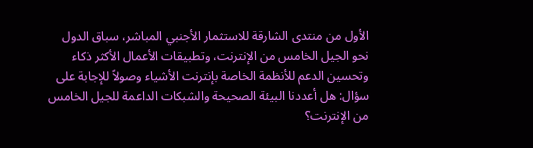الأول من منتدى الشارقة للاستثمار الأجنبي المباشر، سباق الدول نحو الجيل الخامس من الإنترنت، وتطبيقات الأعمال الأكثر ذكاء وتحسين الدعم للأنظمة الخاصة بإنترنت الأشياء وصولاً للإجابة على سؤال: هل أعددنا البيئة الصحيحة والشبكات الداعمة للجيل الخامس من الإنترنت؟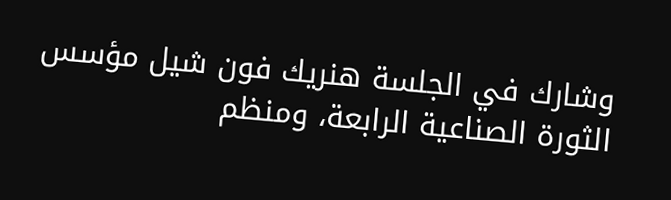وشارك في الجلسة هنريك فون شيل مؤسس الثورة الصناعية الرابعة، ومنظم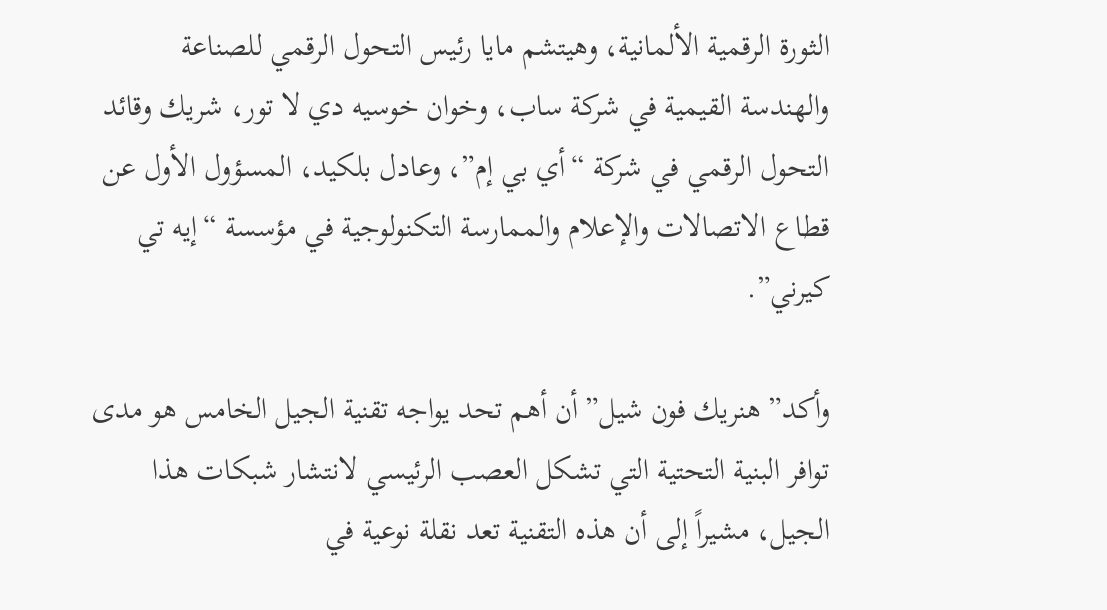الثورة الرقمية الألمانية، وهيتشم مايا رئيس التحول الرقمي للصناعة والهندسة القيمية في شركة ساب، وخوان خوسيه دي لا تور، شريك وقائد التحول الرقمي في شركة “أي بي إم”، وعادل بلكيد، المسؤول الأول عن قطاع الاتصالات والإعلام والممارسة التكنولوجية في مؤسسة “إيه تي كيرني”.

وأكد” هنريك فون شيل” أن أهم تحد يواجه تقنية الجيل الخامس هو مدى توافر البنية التحتية التي تشكل العصب الرئيسي لانتشار شبكات هذا الجيل، مشيراً إلى أن هذه التقنية تعد نقلة نوعية في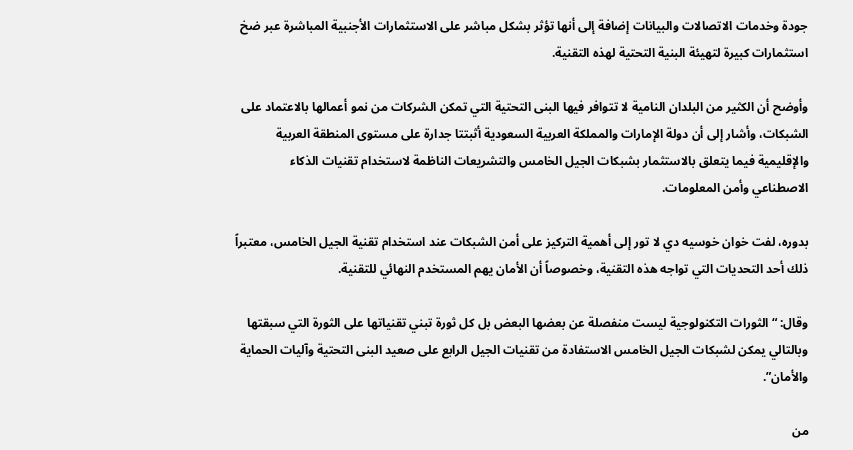جودة وخدمات الاتصالات والبيانات إضافة إلى أنها تؤثر بشكل مباشر على الاستثمارات الأجنبية المباشرة عبر ضخ استثمارات كبيرة لتهيئة البنية التحتية لهذه التقنية.

وأوضح أن الكثير من البلدان النامية لا تتوافر فيها البنى التحتية التي تمكن الشركات من نمو أعمالها بالاعتماد على الشبكات، وأشار إلى أن دولة الإمارات والمملكة العربية السعودية أثبتتا جدارة على مستوى المنطقة العربية والإقليمية فيما يتعلق بالاستثمار بشبكات الجيل الخامس والتشريعات الناظمة لاستخدام تقنيات الذكاء الاصطناعي وأمن المعلومات.

بدوره، لفت خوان خوسيه دي لا تور إلى أهمية التركيز على أمن الشبكات عند استخدام تقنية الجيل الخامس، معتبراً ذلك أحد التحديات التي تواجه هذه التقنية، وخصوصاً أن الأمان يهم المستخدم النهائي للتقنية.

وقال: “الثورات التكنولوجية ليست منفصلة عن بعضها البعض بل كل ثورة تبني تقنياتها على الثورة التي سبقتها وبالتالي يمكن لشبكات الجيل الخامس الاستفادة من تقنيات الجيل الرابع على صعيد البنى التحتية وآليات الحماية والأمان”.

من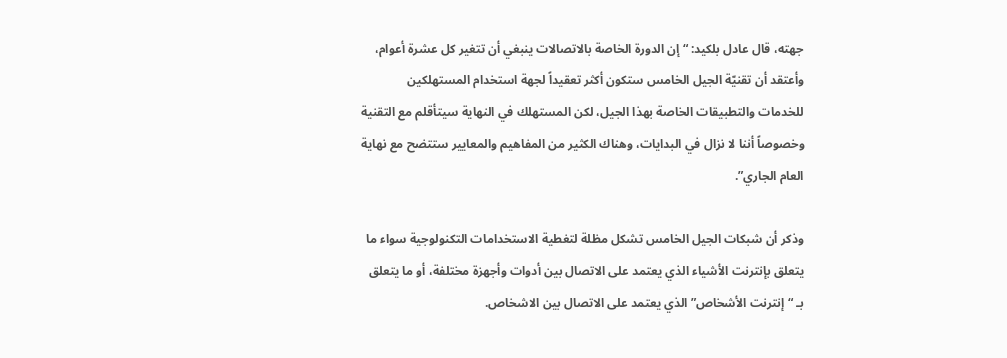جهته، قال عادل بلكيد: “إن الدورة الخاصة بالاتصالات ينبغي أن تتغير كل عشرة أعوام، وأعتقد أن تقنيّة الجيل الخامس ستكون أكثر تعقيداً لجهة استخدام المستهلكين للخدمات والتطبيقات الخاصة بهذا الجيل، لكن المستهلك في النهاية سيتأقلم مع التقنية وخصوصاً أننا لا نزال في البدايات، وهناك الكثير من المفاهيم والمعايير ستتضح مع نهاية العام الجاري”.

وذكر أن شبكات الجيل الخامس تشكل مظلة لتغطية الاستخدامات التكنولوجية سواء ما يتعلق بإنترنت الأشياء الذي يعتمد على الاتصال بين أدوات وأجهزة مختلفة، أو ما يتعلق بـ “إنترنت الأشخاص” الذي يعتمد على الاتصال بين الاشخاص.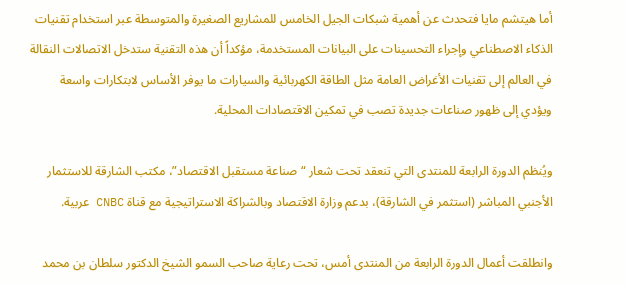أما هيتشم مايا فتحدث عن أهمية شبكات الجيل الخامس للمشاريع الصغيرة والمتوسطة عبر استخدام تقنيات الذكاء الاصطناعي وإجراء التحسينات على البيانات المستخدمة، مؤكداً أن هذه التقنية ستدخل الاتصالات النقالة في العالم إلى تقنيات الأغراض العامة مثل الطاقة الكهربائية والسيارات ما يوفر الأساس لابتكارات واسعة ويؤدي إلى ظهور صناعات جديدة تصب في تمكين الاقتصادات المحلية.

ويُنظم الدورة الرابعة للمنتدى التي تنعقد تحت شعار “صناعة مستقبل الاقتصاد”، مكتب الشارقة للاستثمار الأجنبي المباشر (استثمر في الشارقة)، بدعم وزارة الاقتصاد وبالشراكة الاستراتيجية مع قناة CNBC عربية.

وانطلقت أعمال الدورة الرابعة من المنتدى أمس، تحت رعاية صاحب السمو الشيخ الدكتور سلطان بن محمد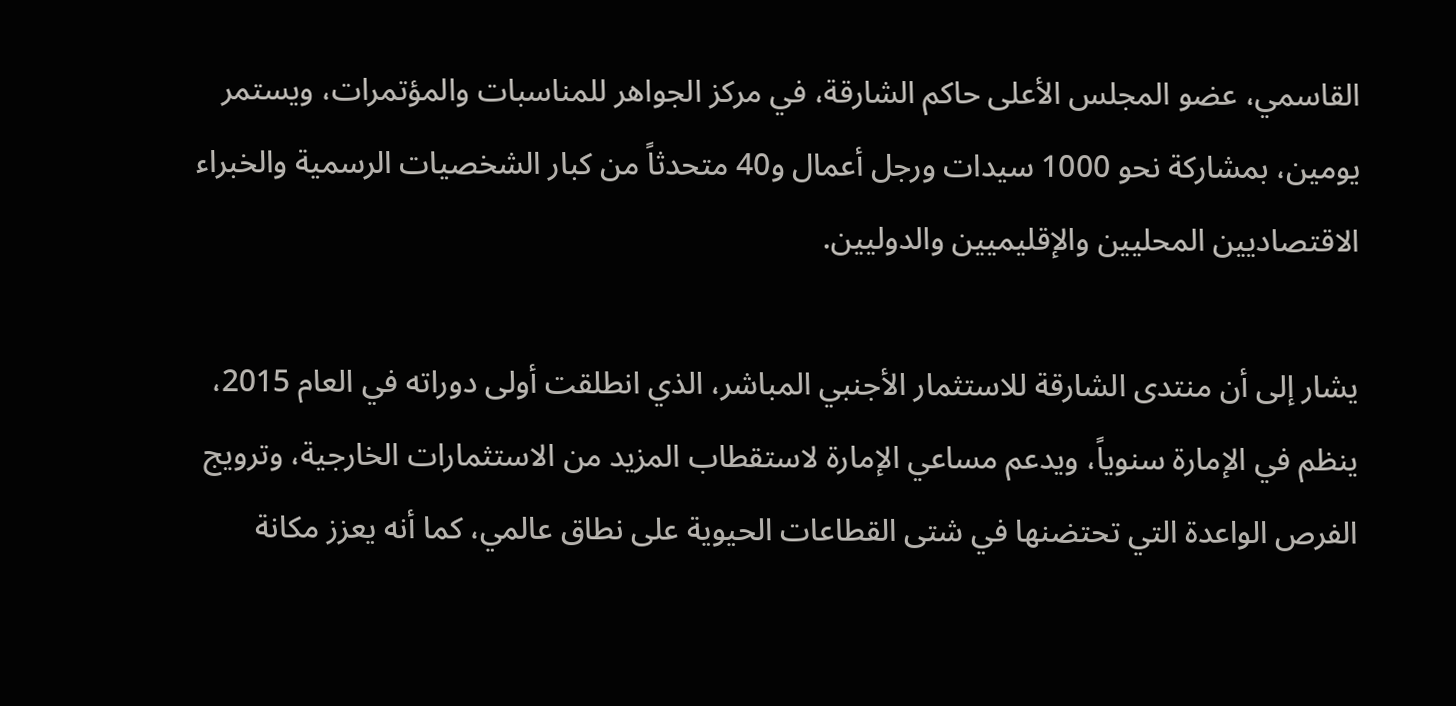القاسمي، عضو المجلس الأعلى حاكم الشارقة، في مركز الجواهر للمناسبات والمؤتمرات، ويستمر يومين، بمشاركة نحو 1000 سيدات ورجل أعمال و40 متحدثاً من كبار الشخصيات الرسمية والخبراء الاقتصاديين المحليين والإقليميين والدوليين.

يشار إلى أن منتدى الشارقة للاستثمار الأجنبي المباشر، الذي انطلقت أولى دوراته في العام 2015، ينظم في الإمارة سنوياً، ويدعم مساعي الإمارة لاستقطاب المزيد من الاستثمارات الخارجية، وترويج الفرص الواعدة التي تحتضنها في شتى القطاعات الحيوية على نطاق عالمي، كما أنه يعزز مكانة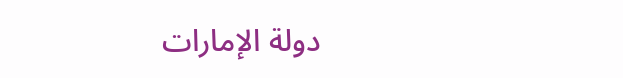دولة الإمارات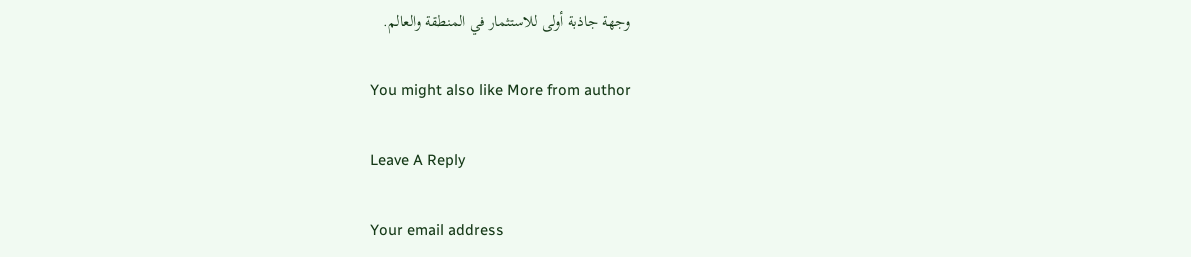وجهة جاذبة أولى للاستثمار في المنطقة والعالم.

You might also like More from author

Leave A Reply

Your email address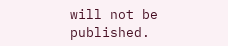will not be published.